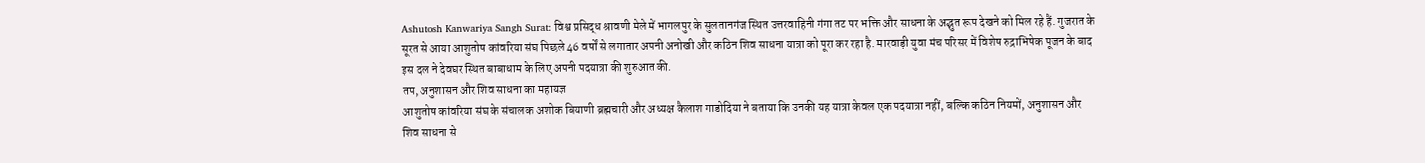Ashutosh Kanwariya Sangh Surat: विश्व प्रसिद्ध श्रावणी मेले में भागलपुर के सुलतानगंज स्थित उत्तरवाहिनी गंगा तट पर भक्ति और साधना के अद्भुत रूप देखने को मिल रहे हैं. गुजरात के सूरत से आया आशुतोष कांवरिया संघ पिछले 46 वर्षों से लगातार अपनी अनोखी और कठिन शिव साधना यात्रा को पूरा कर रहा है. मारवाड़ी युवा मंच परिसर में विशेष रुद्राभिषेक पूजन के बाद इस दल ने देवघर स्थित बाबाधाम के लिए अपनी पदयात्रा की शुरुआत की.
तप, अनुशासन और शिव साधना का महायज्ञ
आशुतोष कांवरिया संघ के संचालक अशोक बियाणी ब्रह्मचारी और अध्यक्ष कैलाश गाडोदिया ने बताया कि उनकी यह यात्रा केवल एक पदयात्रा नहीं, बल्कि कठिन नियमों, अनुशासन और शिव साधना से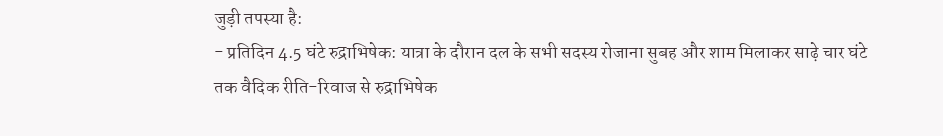जुड़ी तपस्या है:
- प्रतिदिन 4.5 घंटे रुद्राभिषेक: यात्रा के दौरान दल के सभी सदस्य रोजाना सुबह और शाम मिलाकर साढ़े चार घंटे तक वैदिक रीति-रिवाज से रुद्राभिषेक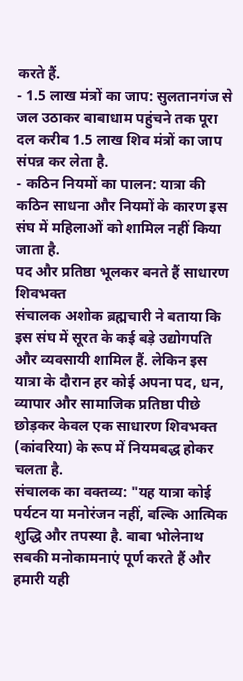करते हैं.
- 1.5 लाख मंत्रों का जाप: सुलतानगंज से जल उठाकर बाबाधाम पहुंचने तक पूरा दल करीब 1.5 लाख शिव मंत्रों का जाप संपन्न कर लेता है.
- कठिन नियमों का पालन: यात्रा की कठिन साधना और नियमों के कारण इस संघ में महिलाओं को शामिल नहीं किया जाता है.
पद और प्रतिष्ठा भूलकर बनते हैं साधारण शिवभक्त
संचालक अशोक ब्रह्मचारी ने बताया कि इस संघ में सूरत के कई बड़े उद्योगपति और व्यवसायी शामिल हैं. लेकिन इस यात्रा के दौरान हर कोई अपना पद, धन, व्यापार और सामाजिक प्रतिष्ठा पीछे छोड़कर केवल एक साधारण शिवभक्त (कांवरिया) के रूप में नियमबद्ध होकर चलता है.
संचालक का वक्तव्य: "यह यात्रा कोई पर्यटन या मनोरंजन नहीं, बल्कि आत्मिक शुद्धि और तपस्या है. बाबा भोलेनाथ सबकी मनोकामनाएं पूर्ण करते हैं और हमारी यही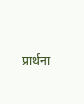प्रार्थना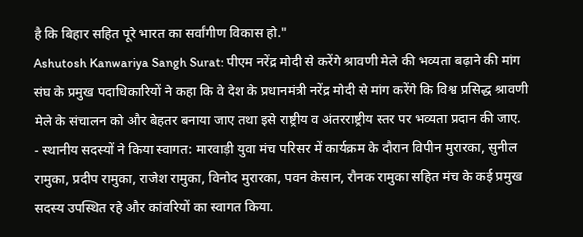है कि बिहार सहित पूरे भारत का सर्वांगीण विकास हो."
Ashutosh Kanwariya Sangh Surat: पीएम नरेंद्र मोदी से करेंगे श्रावणी मेले की भव्यता बढ़ाने की मांग
संघ के प्रमुख पदाधिकारियों ने कहा कि वे देश के प्रधानमंत्री नरेंद्र मोदी से मांग करेंगे कि विश्व प्रसिद्ध श्रावणी मेले के संचालन को और बेहतर बनाया जाए तथा इसे राष्ट्रीय व अंतरराष्ट्रीय स्तर पर भव्यता प्रदान की जाए.
- स्थानीय सदस्यों ने किया स्वागत: मारवाड़ी युवा मंच परिसर में कार्यक्रम के दौरान विपीन मुरारका, सुनील रामुका, प्रदीप रामुका, राजेश रामुका, विनोद मुरारका, पवन केसान, रौनक रामुका सहित मंच के कई प्रमुख सदस्य उपस्थित रहे और कांवरियों का स्वागत किया.